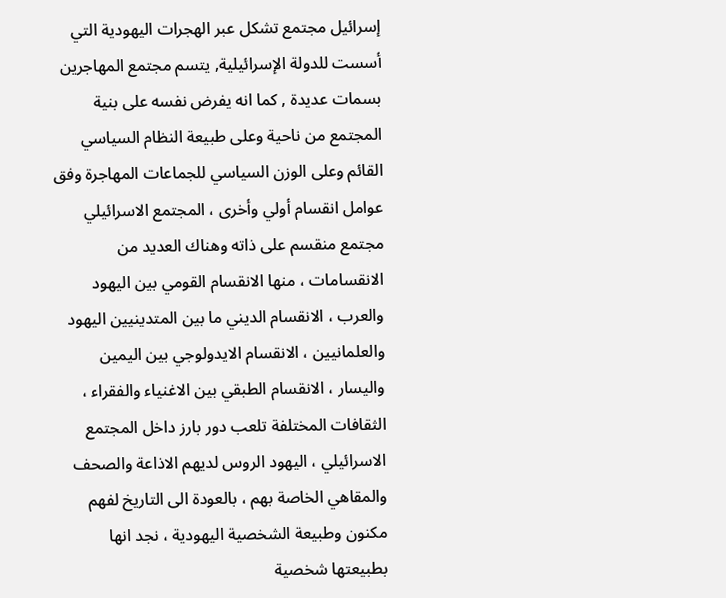إسرائيل مجتمع تشكل عبر الهجرات اليهودية التي أسست للدولة الإسرائيلية, يتسم مجتمع المهاجرين بسمات عديدة , كما انه يفرض نفسه على بنية المجتمع من ناحية وعلى طبيعة النظام السياسي القائم وعلى الوزن السياسي للجماعات المهاجرة وفق عوامل انقسام أولي وأخرى ، المجتمع الاسرائيلي مجتمع منقسم على ذاته وهناك العديد من الانقسامات ، منها الانقسام القومي بين اليهود والعرب ، الانقسام الديني ما بين المتدينيين اليهود والعلمانيين ، الانقسام الايدولوجي بين اليمين واليسار ، الانقسام الطبقي بين الاغنياء والفقراء ، الثقافات المختلفة تلعب دور بارز داخل المجتمع الاسرائيلي ، اليهود الروس لديهم الاذاعة والصحف والمقاهي الخاصة بهم ، بالعودة الى التاريخ لفهم مكنون وطبيعة الشخصية اليهودية ، نجد انها بطبيعتها شخصية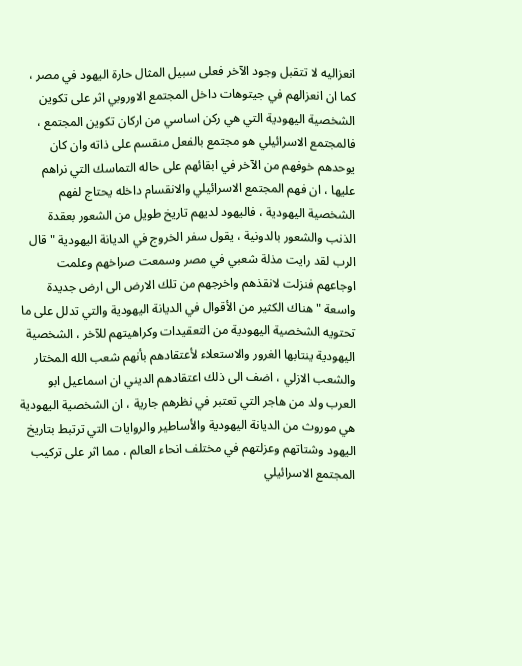انعزاليه لا تتقبل وجود الآخر فعلى سبيل المثال حارة اليهود في مصر ، كما ان انعزالهم في جيتوهات داخل المجتمع الاوروبي اثر على تكوين الشخصية اليهودية التي هي ركن اساسي من اركان تكوين المجتمع ، فالمجتمع الاسرائيلي هو مجتمع بالفعل منقسم على ذاته وان كان يوحدهم خوفهم من الآخر في ابقائهم على حاله التماسك التي نراهم عليها ، ان فهم المجتمع الاسرائيلي والانقسام داخله يحتاج لفهم الشخصية اليهودية ، فاليهود لديهم تاريخ طويل من الشعور بعقدة الذنب والشعور بالدونية ، يقول سفر الخروج في الديانة اليهودية " قال الرب لقد رايت مذلة شعبي في مصر وسمعت صراخهم وعلمت اوجاعهم فنزلت لانقذهم واخرجهم من تلك الارض الى ارض جديدة واسعة " هناك الكثير من الأقوال في الديانة اليهودية والتي تدلل على ما تحتويه الشخصية اليهودية من التعقيدات وكراهيتهم للآخر ، الشخصية اليهودية ينتابها الغرور والاستعلاء لأعتقادهم بأنهم شعب الله المختار والشعب الازلي ، اضف الى ذلك اعتقادهم الديني ان اسماعيل ابو العرب ولد من هاجر التي تعتبر في نظرهم جارية ، ان الشخصية اليهودية هي موروث من الديانة اليهودية والأساطير والروايات التي ترتبط بتاريخ اليهود وشتاتهم وعزلتهم في مختلف انحاء العالم ، مما اثر على تركيب المجتمع الاسرائيلي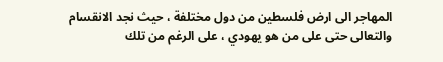المهاجر الى ارض فلسطين من دول مختلفة ، حيث نجد الانقسام والتعالى حتى على من هو يهودي ، على الرغم من تلك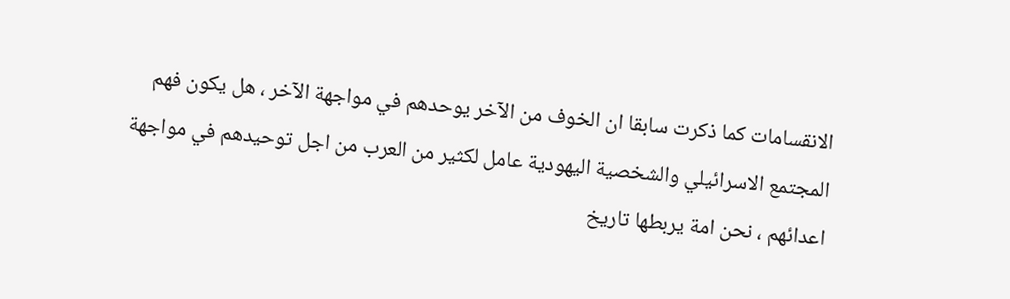الانقسامات كما ذكرت سابقا ان الخوف من الآخر يوحدهم في مواجهة الآخر ، هل يكون فهم المجتمع الاسرائيلي والشخصية اليهودية عامل لكثير من العرب من اجل توحيدهم في مواجهة اعدائهم ، نحن امة يربطها تاريخ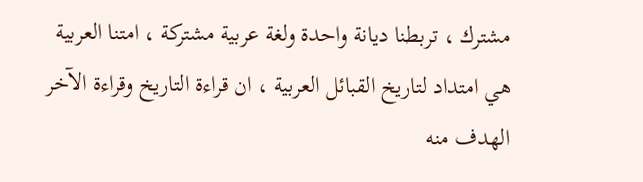مشترك ، تربطنا ديانة واحدة ولغة عربية مشتركة ، امتنا العربية هي امتداد لتاريخ القبائل العربية ، ان قراءة التاريخ وقراءة الآخر الهدف منه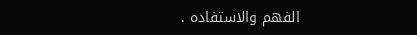الفهم والاستفاده .